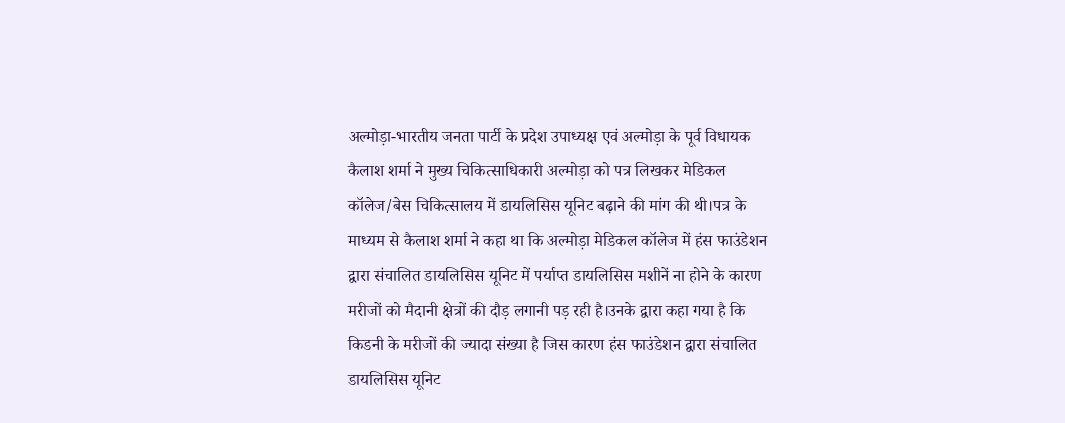अल्मोड़ा-भारतीय जनता पार्टी के प्रदेश उपाध्यक्ष एवं अल्मोड़ा के पूर्व विधायक कैलाश शर्मा ने मुख्य चिकित्साधिकारी अल्मोड़ा को पत्र लिखकर मेडिकल कॉलेज/बेस चिकित्सालय में डायलिसिस यूनिट बढ़ाने की मांग की थी।पत्र के माध्यम से कैलाश शर्मा ने कहा था कि अल्मोड़ा मेडिकल कॉलेज में हंस फाउंडेशन द्वारा संचालित डायलिसिस यूनिट में पर्याप्त डायलिसिस मशीनें ना होने के कारण मरीजों को मैदानी क्षेत्रों की दौड़ लगानी पड़ रही है।उनके द्वारा कहा गया है कि किडनी के मरीजों की ज्यादा संख्या है जिस कारण हंस फाउंडेशन द्वारा संचालित डायलिसिस यूनिट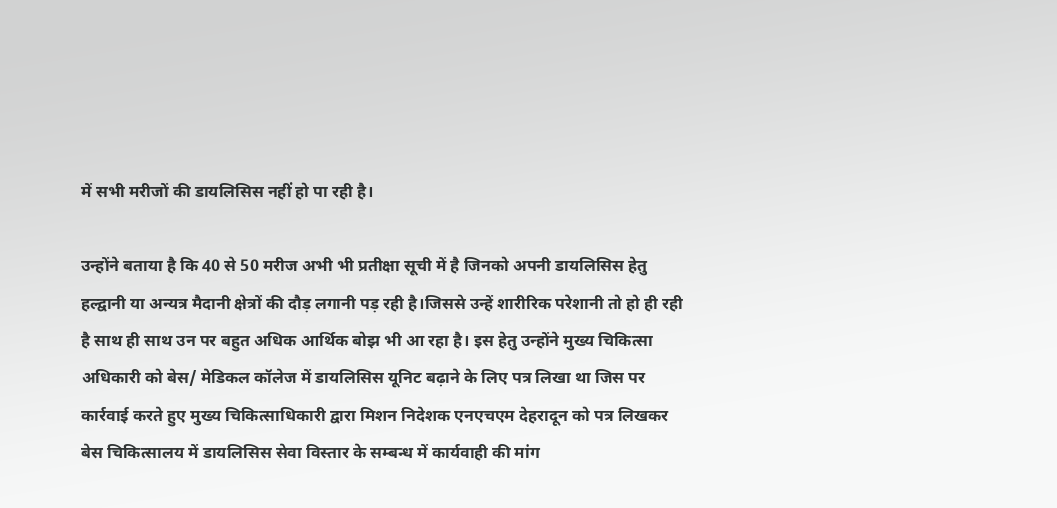में सभी मरीजों की डायलिसिस नहीं हो पा रही है।

उन्होंने बताया है कि 40 से 50 मरीज अभी भी प्रतीक्षा सूची में है जिनको अपनी डायलिसिस हेतु हल्द्वानी या अन्यत्र मैदानी क्षेत्रों की दौड़ लगानी पड़ रही है।जिससे उन्हें शारीरिक परेशानी तो हो ही रही है साथ ही साथ उन पर बहुत अधिक आर्थिक बोझ भी आ रहा है। इस हेतु उन्होंने मुख्य चिकित्सा अधिकारी को बेस/ मेडिकल कॉलेज में डायलिसिस यूनिट बढ़ाने के लिए पत्र लिखा था जिस पर कार्रवाई करते हुए मुख्य चिकित्साधिकारी द्वारा मिशन निदेशक एनएचएम देहरादून को पत्र लिखकर बेस चिकित्सालय में डायलिसिस सेवा विस्तार के सम्बन्ध में कार्यवाही की मांग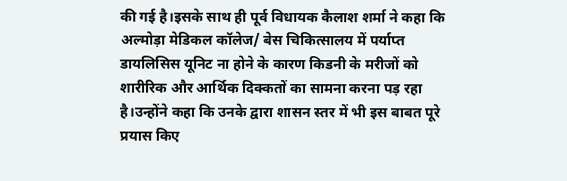की गई है।इसके साथ ही पूर्व विधायक कैलाश शर्मा ने कहा कि अल्मोड़ा मेडिकल कॉलेज/ बेस चिकित्सालय में पर्याप्त डायलिसिस यूनिट ना होने के कारण किडनी के मरीजों को शारीरिक और आर्थिक दिक्कतों का सामना करना पड़ रहा है।उन्होंने कहा कि उनके द्वारा शासन स्तर में भी इस बाबत पूरे प्रयास किए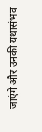जाएंगे और उनकी यथासंभव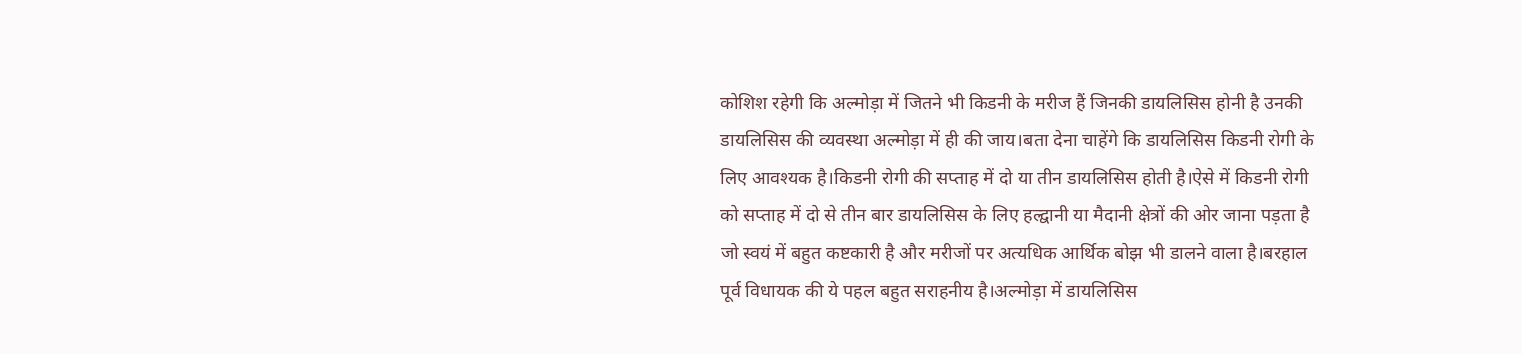कोशिश रहेगी कि अल्मोड़ा में जितने भी किडनी के मरीज हैं जिनकी डायलिसिस होनी है उनकी डायलिसिस की व्यवस्था अल्मोड़ा में ही की जाय।बता देना चाहेंगे कि डायलिसिस किडनी रोगी के लिए आवश्यक है।किडनी रोगी की सप्ताह में दो या तीन डायलिसिस होती है।ऐसे में किडनी रोगी को सप्ताह में दो से तीन बार डायलिसिस के लिए हल्द्वानी या मैदानी क्षेत्रों की ओर जाना पड़ता है जो स्वयं में बहुत कष्टकारी है और मरीजों पर अत्यधिक आर्थिक बोझ भी डालने वाला है।बरहाल पूर्व विधायक की ये पहल बहुत सराहनीय है।अल्मोड़ा में डायलिसिस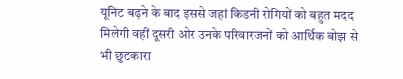यूनिट बढ़ने के बाद इससे जहां किडनी रोगियों को बहुत मदद मिलेगी वहीं दूसरी ओर उनके परिवारजनों को आर्थिक बोझ से भी छुटकारा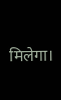मिलेगा।